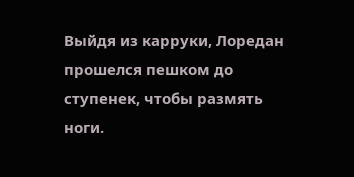Выйдя из карруки, Лоредан прошелся пешком до ступенек, чтобы размять ноги.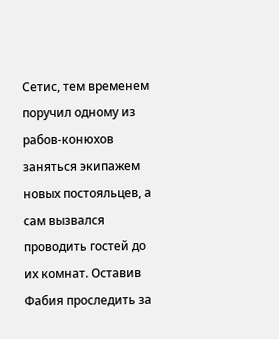Сетис, тем временем поручил одному из рабов-конюхов заняться экипажем новых постояльцев, а сам вызвался проводить гостей до их комнат. Оставив Фабия проследить за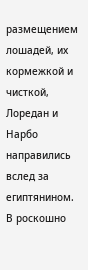размещением лошадей, их кормежкой и чисткой, Лоредан и Нарбо направились вслед за египтянином. В роскошно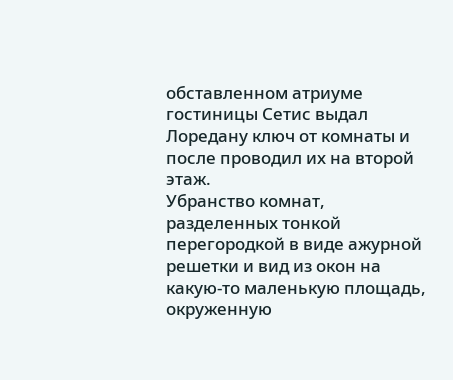обставленном атриуме гостиницы Сетис выдал Лоредану ключ от комнаты и после проводил их на второй этаж.
Убранство комнат, разделенных тонкой перегородкой в виде ажурной решетки и вид из окон на какую-то маленькую площадь, окруженную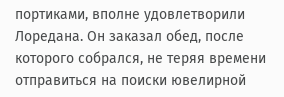портиками, вполне удовлетворили Лоредана. Он заказал обед, после которого собрался, не теряя времени отправиться на поиски ювелирной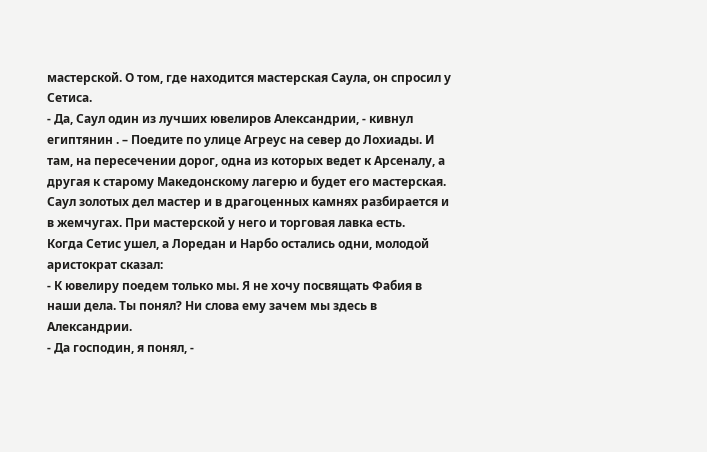мастерской. О том, где находится мастерская Саула, он спросил у Сетиса.
- Да, Саул один из лучших ювелиров Александрии, - кивнул египтянин . – Поедите по улице Агреус на север до Лохиады. И там, на пересечении дорог, одна из которых ведет к Арсеналу, а другая к старому Македонскому лагерю и будет его мастерская. Саул золотых дел мастер и в драгоценных камнях разбирается и в жемчугах. При мастерской у него и торговая лавка есть.
Когда Сетис ушел, а Лоредан и Нарбо остались одни, молодой аристократ сказал:
- К ювелиру поедем только мы. Я не хочу посвящать Фабия в наши дела. Ты понял? Ни слова ему зачем мы здесь в Александрии.
- Да господин, я понял, -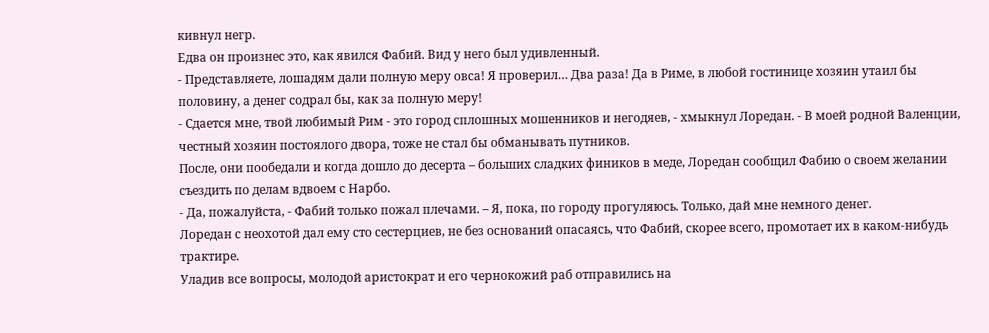кивнул негр.
Едва он произнес это, как явился Фабий. Вид у него был удивленный.
- Представляете, лошадям дали полную меру овса! Я проверил… Два раза! Да в Риме, в любой гостинице хозяин утаил бы половину, а денег содрал бы, как за полную меру!
- Сдается мне, твой любимый Рим - это город сплошных мошенников и негодяев, - хмыкнул Лоредан. - В моей родной Валенции, честный хозяин постоялого двора, тоже не стал бы обманывать путников.
После, они пообедали и когда дошло до десерта – больших сладких фиников в меде, Лоредан сообщил Фабию о своем желании съездить по делам вдвоем с Нарбо.
- Да, пожалуйста, - Фабий только пожал плечами. – Я, пока, по городу прогуляюсь. Только, дай мне немного денег.
Лоредан с неохотой дал ему сто сестерциев, не без оснований опасаясь, что Фабий, скорее всего, промотает их в каком-нибудь трактире.
Уладив все вопросы, молодой аристократ и его чернокожий раб отправились на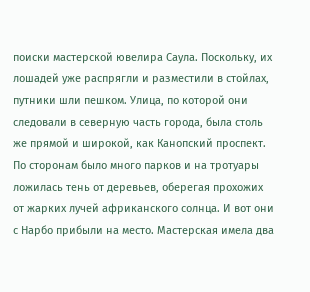поиски мастерской ювелира Саула. Поскольку, их лошадей уже распрягли и разместили в стойлах, путники шли пешком. Улица, по которой они следовали в северную часть города, была столь же прямой и широкой, как Канопский проспект. По сторонам было много парков и на тротуары ложилась тень от деревьев, оберегая прохожих от жарких лучей африканского солнца. И вот они с Нарбо прибыли на место. Мастерская имела два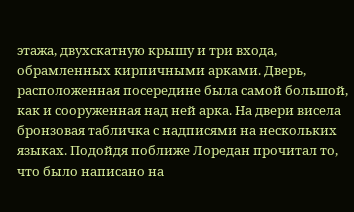этажа, двухскатную крышу и три входа, обрамленных кирпичными арками. Дверь, расположенная посередине была самой большой, как и сооруженная над ней арка. На двери висела бронзовая табличка с надписями на нескольких языках. Подойдя поближе Лоредан прочитал то, что было написано на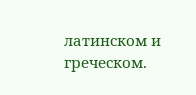латинском и греческом.